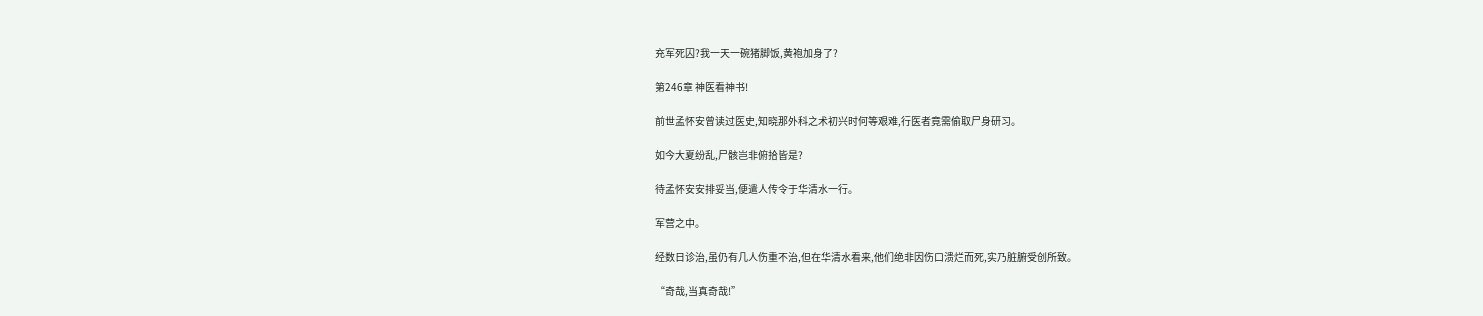充军死囚?我一天一碗猪脚饭,黄袍加身了?

第246章 神医看神书!

前世孟怀安曾读过医史,知晓那外科之术初兴时何等艰难,行医者竟需偷取尸身研习。

如今大夏纷乱,尸骸岂非俯拾皆是?

待孟怀安安排妥当,便遣人传令于华清水一行。

军营之中。

经数日诊治,虽仍有几人伤重不治,但在华清水看来,他们绝非因伤口溃烂而死,实乃脏腑受创所致。

“奇哉,当真奇哉!”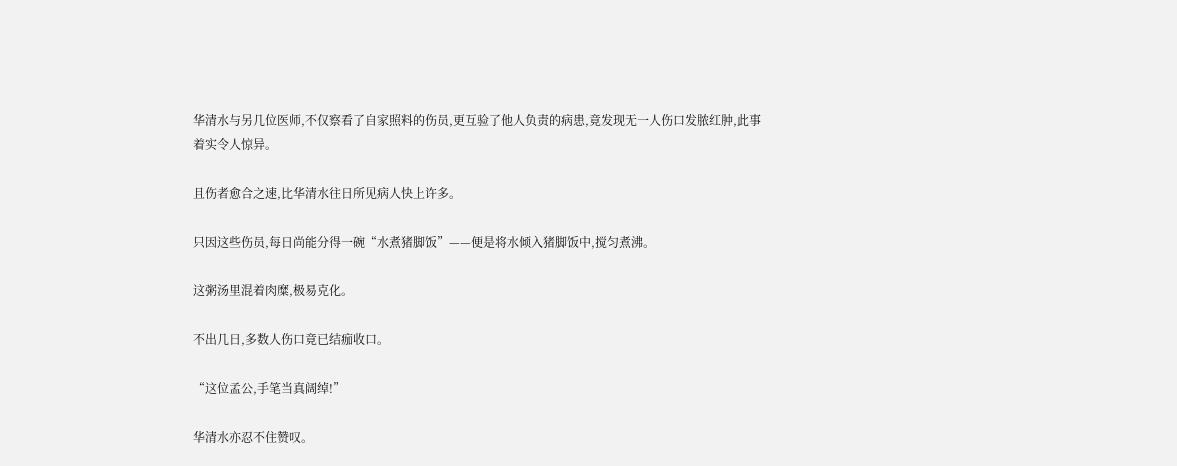华清水与另几位医师,不仅察看了自家照料的伤员,更互验了他人负责的病患,竟发现无一人伤口发脓红肿,此事着实令人惊异。

且伤者愈合之速,比华清水往日所见病人快上许多。

只因这些伤员,每日尚能分得一碗“水煮猪脚饭”——便是将水倾入猪脚饭中,搅匀煮沸。

这粥汤里混着肉糜,极易克化。

不出几日,多数人伤口竟已结痂收口。

“这位孟公,手笔当真阔绰!”

华清水亦忍不住赞叹。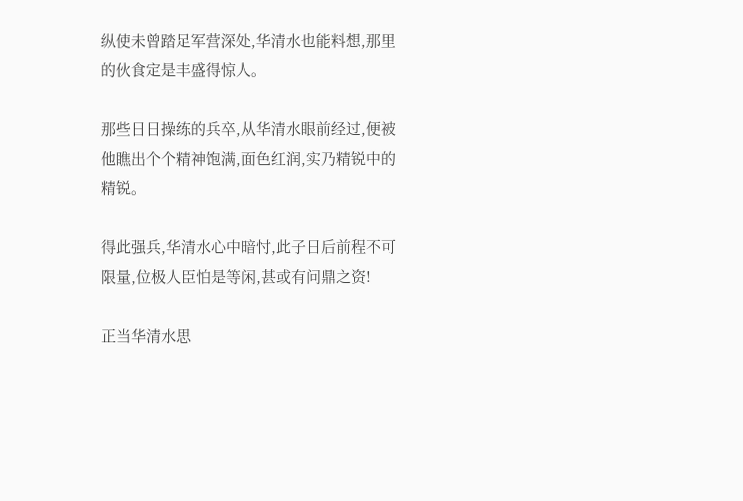纵使未曾踏足军营深处,华清水也能料想,那里的伙食定是丰盛得惊人。

那些日日操练的兵卒,从华清水眼前经过,便被他瞧出个个精神饱满,面色红润,实乃精锐中的精锐。

得此强兵,华清水心中暗忖,此子日后前程不可限量,位极人臣怕是等闲,甚或有问鼎之资!

正当华清水思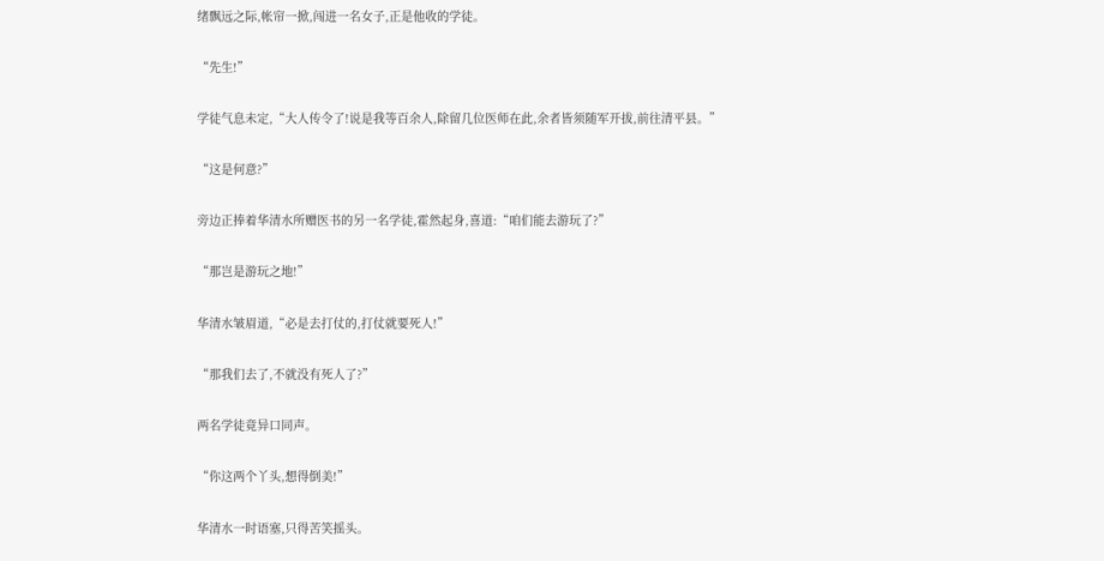绪飘远之际,帐帘一掀,闯进一名女子,正是他收的学徒。

“先生!”

学徒气息未定,“大人传令了!说是我等百余人,除留几位医师在此,余者皆须随军开拔,前往清平县。”

“这是何意?”

旁边正捧着华清水所赠医书的另一名学徒,霍然起身,喜道:“咱们能去游玩了?”

“那岂是游玩之地!”

华清水皱眉道,“必是去打仗的,打仗就要死人!”

“那我们去了,不就没有死人了?”

两名学徒竟异口同声。

“你这两个丫头,想得倒美!”

华清水一时语塞,只得苦笑摇头。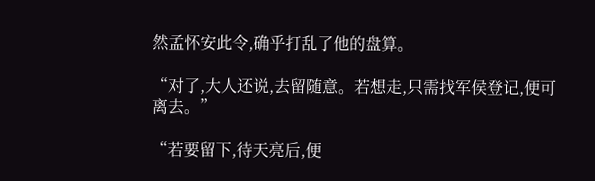然孟怀安此令,确乎打乱了他的盘算。

“对了,大人还说,去留随意。若想走,只需找军侯登记,便可离去。”

“若要留下,待天亮后,便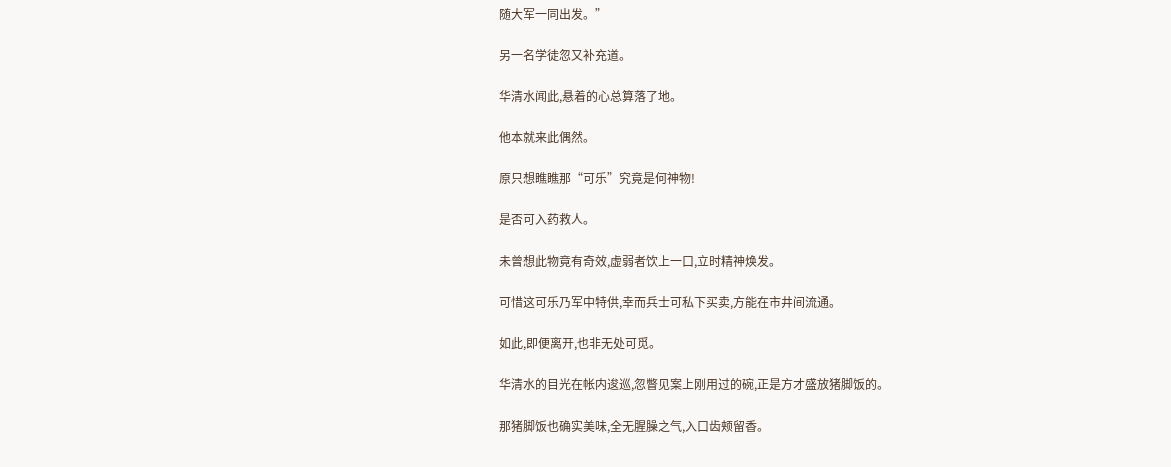随大军一同出发。”

另一名学徒忽又补充道。

华清水闻此,悬着的心总算落了地。

他本就来此偶然。

原只想瞧瞧那“可乐”究竟是何神物!

是否可入药救人。

未曾想此物竟有奇效,虚弱者饮上一口,立时精神焕发。

可惜这可乐乃军中特供,幸而兵士可私下买卖,方能在市井间流通。

如此,即便离开,也非无处可觅。

华清水的目光在帐内逡巡,忽瞥见案上刚用过的碗,正是方才盛放猪脚饭的。

那猪脚饭也确实美味,全无腥臊之气,入口齿颊留香。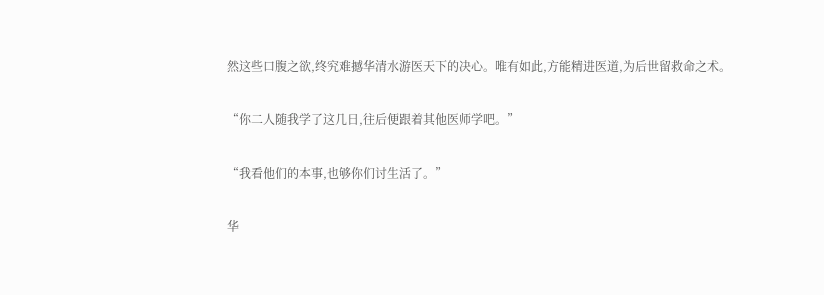然这些口腹之欲,终究难撼华清水游医天下的决心。唯有如此,方能精进医道,为后世留救命之术。

“你二人随我学了这几日,往后便跟着其他医师学吧。”

“我看他们的本事,也够你们讨生活了。”

华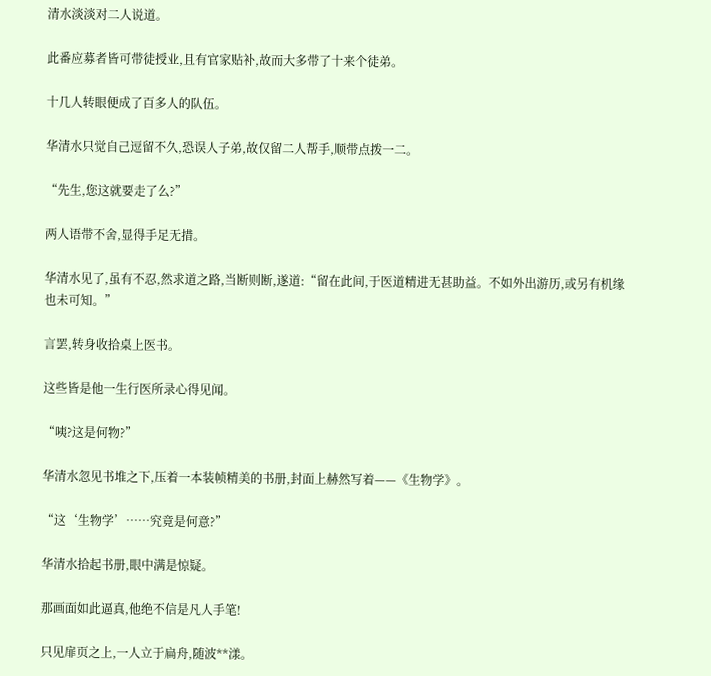清水淡淡对二人说道。

此番应募者皆可带徒授业,且有官家贴补,故而大多带了十来个徒弟。

十几人转眼便成了百多人的队伍。

华清水只觉自己逗留不久,恐误人子弟,故仅留二人帮手,顺带点拨一二。

“先生,您这就要走了么?”

两人语带不舍,显得手足无措。

华清水见了,虽有不忍,然求道之路,当断则断,遂道:“留在此间,于医道精进无甚助益。不如外出游历,或另有机缘也未可知。”

言罢,转身收拾桌上医书。

这些皆是他一生行医所录心得见闻。

“咦?这是何物?”

华清水忽见书堆之下,压着一本装帧精美的书册,封面上赫然写着——《生物学》。

“这‘生物学’……究竟是何意?”

华清水拾起书册,眼中满是惊疑。

那画面如此逼真,他绝不信是凡人手笔!

只见扉页之上,一人立于扁舟,随波**漾。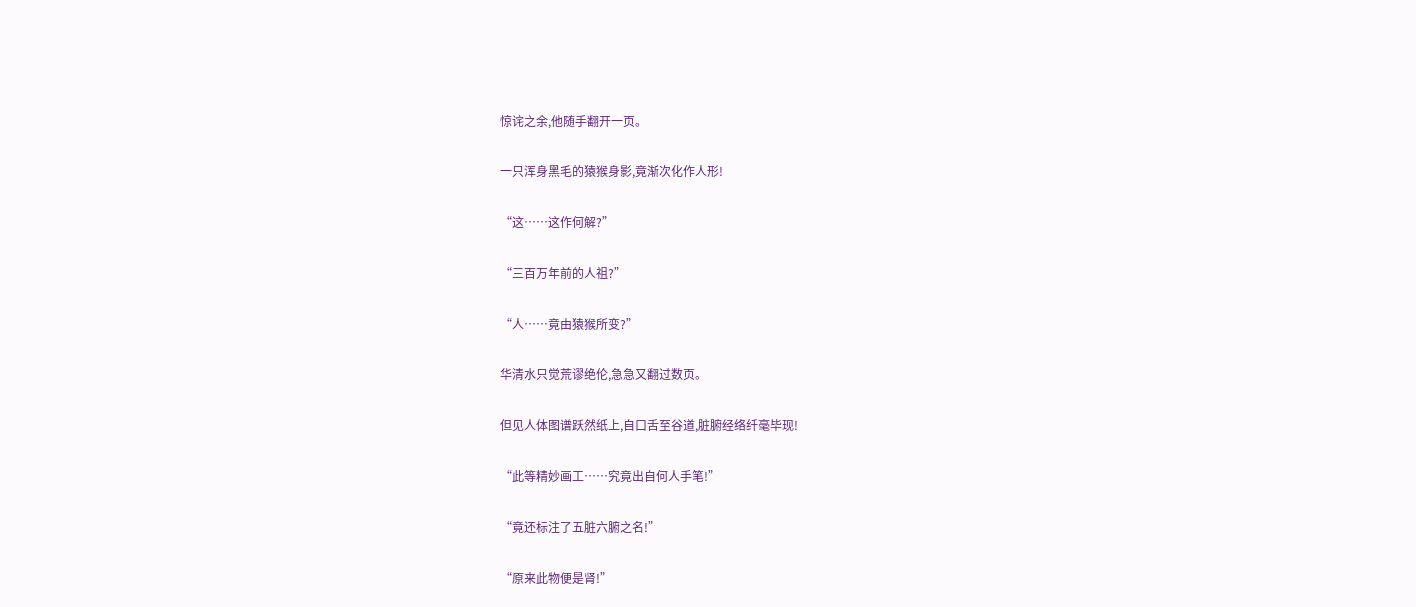惊诧之余,他随手翻开一页。

一只浑身黑毛的猿猴身影,竟渐次化作人形!

“这……这作何解?”

“三百万年前的人祖?”

“人……竟由猿猴所变?”

华清水只觉荒谬绝伦,急急又翻过数页。

但见人体图谱跃然纸上,自口舌至谷道,脏腑经络纤毫毕现!

“此等精妙画工……究竟出自何人手笔!”

“竟还标注了五脏六腑之名!”

“原来此物便是肾!”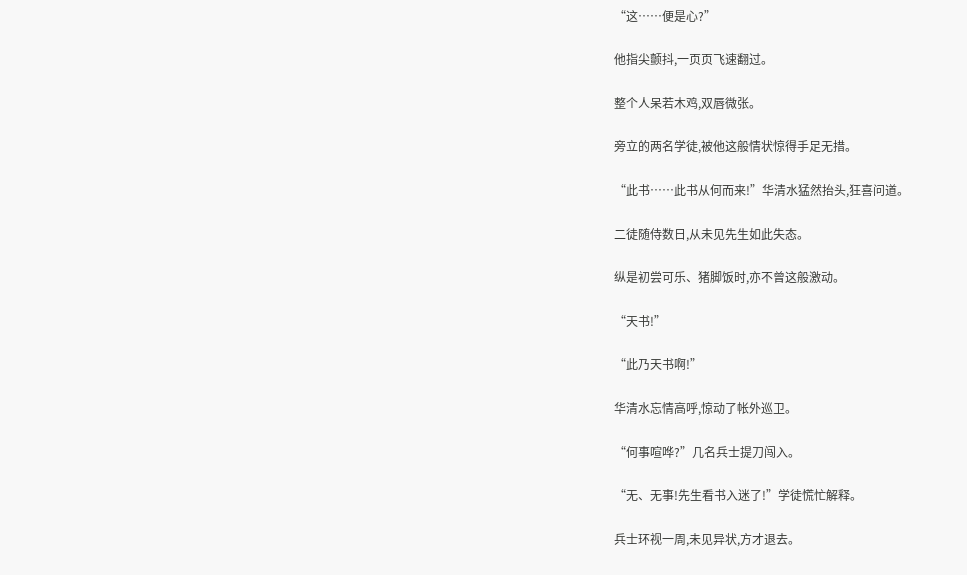“这……便是心?”

他指尖颤抖,一页页飞速翻过。

整个人呆若木鸡,双唇微张。

旁立的两名学徒,被他这般情状惊得手足无措。

“此书……此书从何而来!”华清水猛然抬头,狂喜问道。

二徒随侍数日,从未见先生如此失态。

纵是初尝可乐、猪脚饭时,亦不曾这般激动。

“天书!”

“此乃天书啊!”

华清水忘情高呼,惊动了帐外巡卫。

“何事喧哗?”几名兵士提刀闯入。

“无、无事!先生看书入迷了!”学徒慌忙解释。

兵士环视一周,未见异状,方才退去。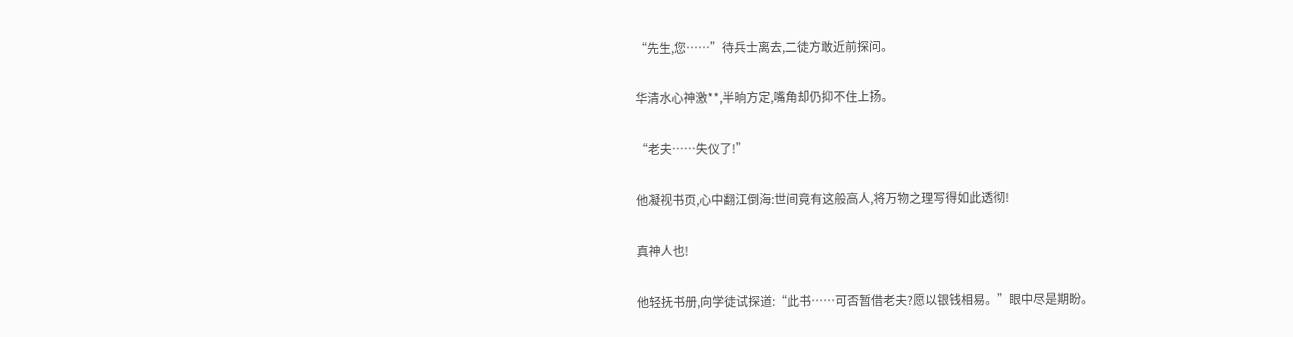“先生,您……”待兵士离去,二徒方敢近前探问。

华清水心神激**,半晌方定,嘴角却仍抑不住上扬。

“老夫……失仪了!”

他凝视书页,心中翻江倒海:世间竟有这般高人,将万物之理写得如此透彻!

真神人也!

他轻抚书册,向学徒试探道:“此书……可否暂借老夫?愿以银钱相易。”眼中尽是期盼。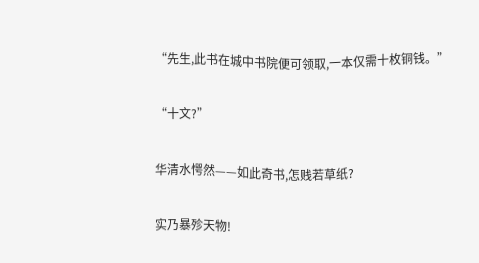“先生,此书在城中书院便可领取,一本仅需十枚铜钱。”

“十文?”

华清水愕然——如此奇书,怎贱若草纸?

实乃暴殄天物!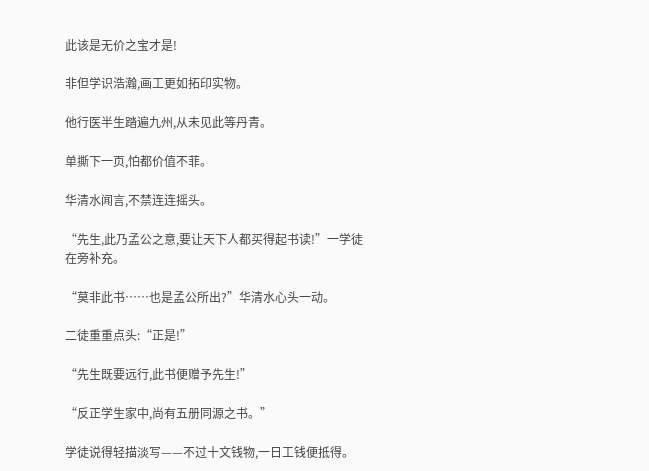此该是无价之宝才是!

非但学识浩瀚,画工更如拓印实物。

他行医半生踏遍九州,从未见此等丹青。

单撕下一页,怕都价值不菲。

华清水闻言,不禁连连摇头。

“先生,此乃孟公之意,要让天下人都买得起书读!”一学徒在旁补充。

“莫非此书……也是孟公所出?”华清水心头一动。

二徒重重点头:“正是!”

“先生既要远行,此书便赠予先生!”

“反正学生家中,尚有五册同源之书。”

学徒说得轻描淡写——不过十文钱物,一日工钱便抵得。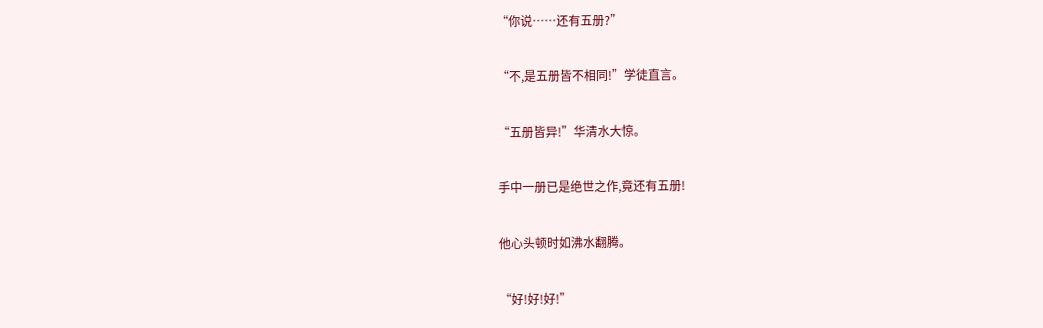“你说……还有五册?”

“不,是五册皆不相同!”学徒直言。

“五册皆异!”华清水大惊。

手中一册已是绝世之作,竟还有五册!

他心头顿时如沸水翻腾。

“好!好!好!”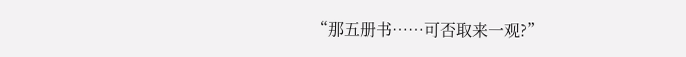“那五册书……可否取来一观?”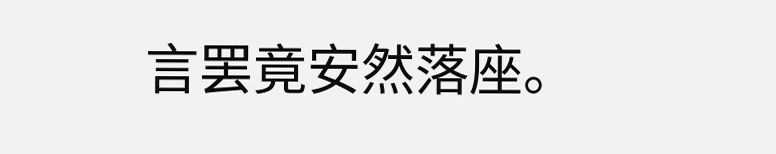言罢竟安然落座。